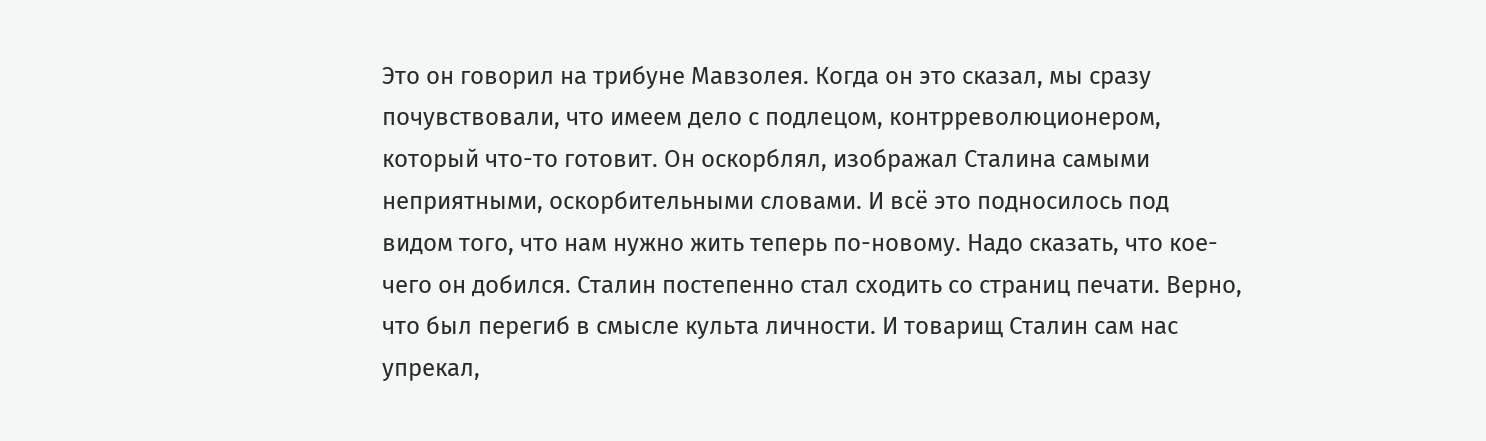Это он говорил на трибуне Мавзолея. Когда он это сказал, мы сразу почувствовали, что имеем дело с подлецом, контрреволюционером, который что-то готовит. Он оскорблял, изображал Сталина самыми неприятными, оскорбительными словами. И всё это подносилось под видом того, что нам нужно жить теперь по-новому. Надо сказать, что кое-чего он добился. Сталин постепенно стал сходить со страниц печати. Верно, что был перегиб в смысле культа личности. И товарищ Сталин сам нас упрекал,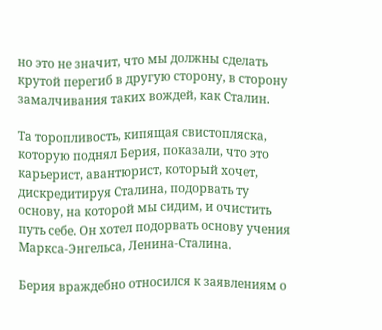но это не значит, что мы должны сделать крутой перегиб в другую сторону, в сторону замалчивания таких вождей, как Сталин.

Та торопливость, кипящая свистопляска, которую поднял Берия, показали, что это карьерист, авантюрист, который хочет, дискредитируя Сталина, подорвать ту основу, на которой мы сидим, и очистить путь себе. Он хотел подорвать основу учения Маркса-Энгельса, Ленина-Сталина.

Берия враждебно относился к заявлениям о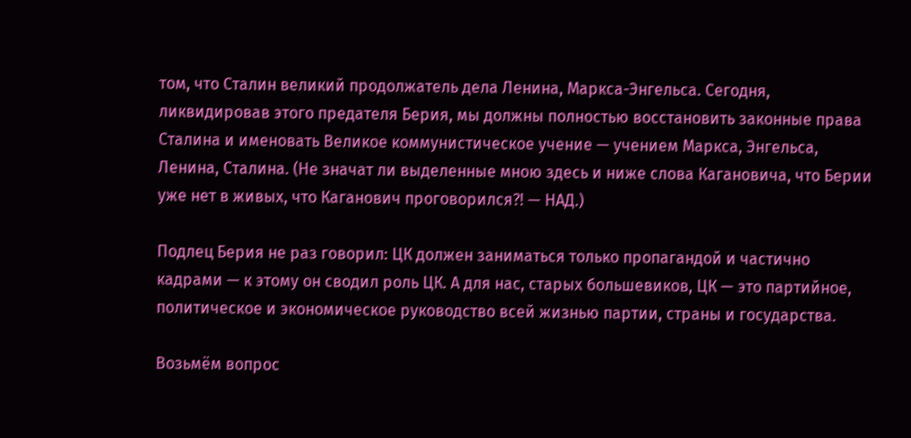том, что Сталин великий продолжатель дела Ленина, Маркса-Энгельса. Сегодня, ликвидировав этого предателя Берия, мы должны полностью восстановить законные права Сталина и именовать Великое коммунистическое учение — учением Маркса, Энгельса, Ленина, Сталина. (Не значат ли выделенные мною здесь и ниже слова Кагановича, что Берии уже нет в живых, что Каганович проговорился?! — НАД.)

Подлец Берия не раз говорил: ЦК должен заниматься только пропагандой и частично кадрами — к этому он сводил роль ЦК. А для нас, старых большевиков, ЦК — это партийное, политическое и экономическое руководство всей жизнью партии, страны и государства.

Возьмём вопрос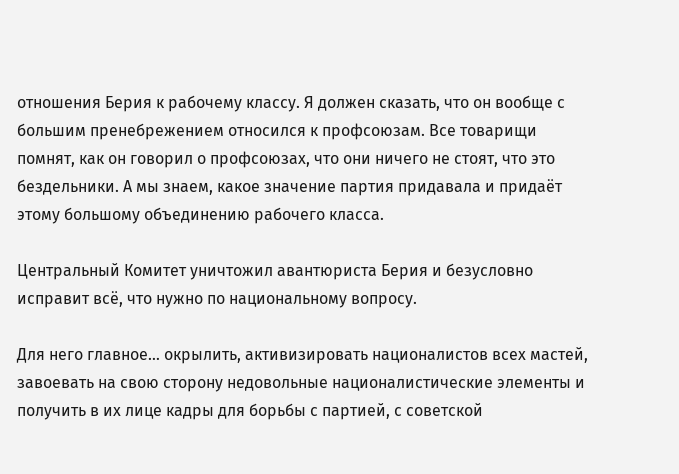отношения Берия к рабочему классу. Я должен сказать, что он вообще с большим пренебрежением относился к профсоюзам. Все товарищи помнят, как он говорил о профсоюзах, что они ничего не стоят, что это бездельники. А мы знаем, какое значение партия придавала и придаёт этому большому объединению рабочего класса.

Центральный Комитет уничтожил авантюриста Берия и безусловно исправит всё, что нужно по национальному вопросу.

Для него главное… окрылить, активизировать националистов всех мастей, завоевать на свою сторону недовольные националистические элементы и получить в их лице кадры для борьбы с партией, с советской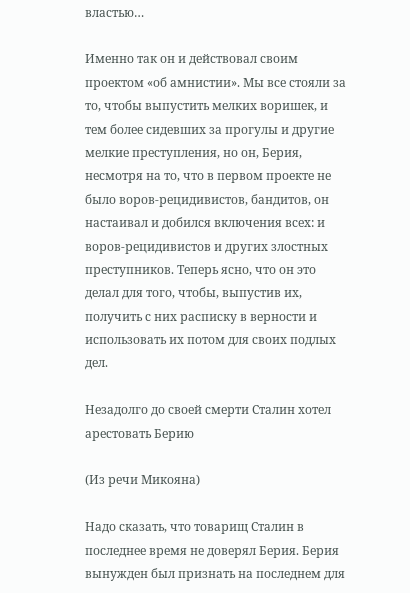властью…

Именно так он и действовал своим проектом «об амнистии». Мы все стояли за то, чтобы выпустить мелких воришек, и тем более сидевших за прогулы и другие мелкие преступления, но он, Берия, несмотря на то, что в первом проекте не было воров-рецидивистов, бандитов, он настаивал и добился включения всех: и воров-рецидивистов и других злостных преступников. Теперь ясно, что он это делал для того, чтобы, выпустив их, получить с них расписку в верности и использовать их потом для своих подлых дел.

Незадолго до своей смерти Сталин хотел арестовать Берию

(Из речи Микояна)

Надо сказать, что товарищ Сталин в последнее время не доверял Берия. Берия вынужден был признать на последнем для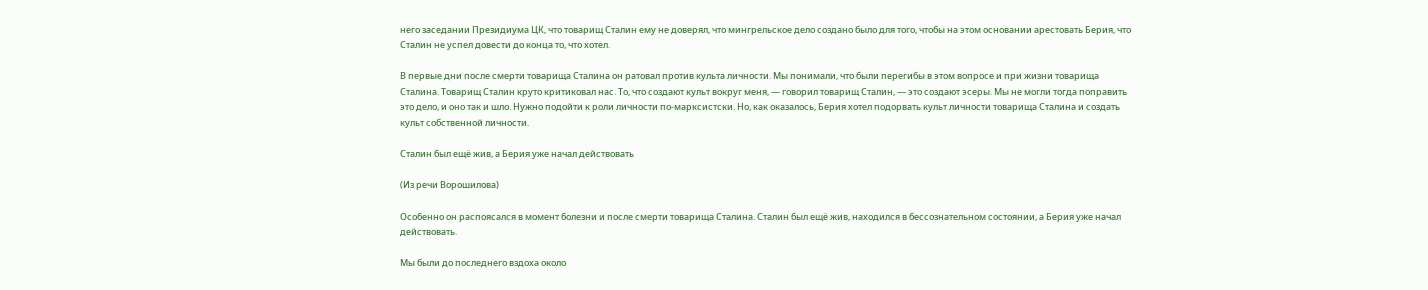него заседании Президиума ЦК, что товарищ Сталин ему не доверял, что мингрельское дело создано было для того, чтобы на этом основании арестовать Берия, что Сталин не успел довести до конца то, что хотел.

В первые дни после смерти товарища Сталина он ратовал против культа личности. Мы понимали, что были перегибы в этом вопросе и при жизни товарища Сталина. Товарищ Сталин круто критиковал нас. То, что создают культ вокруг меня, — говорил товарищ Сталин, — это создают эсеры. Мы не могли тогда поправить это дело, и оно так и шло. Нужно подойти к роли личности по-марксистски. Но, как оказалось, Берия хотел подорвать культ личности товарища Сталина и создать культ собственной личности.

Сталин был ещё жив, а Берия уже начал действовать

(Из речи Ворошилова)

Особенно он распоясался в момент болезни и после смерти товарища Сталина. Сталин был ещё жив, находился в бессознательном состоянии, а Берия уже начал действовать.

Мы были до последнего вздоха около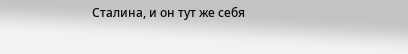Сталина, и он тут же себя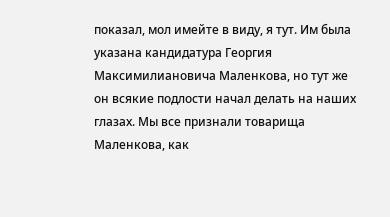показал, мол имейте в виду, я тут. Им была указана кандидатура Георгия Максимилиановича Маленкова, но тут же он всякие подлости начал делать на наших глазах. Мы все признали товарища Маленкова, как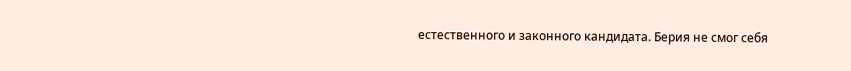естественного и законного кандидата. Берия не смог себя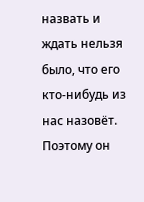назвать и ждать нельзя было, что его кто-нибудь из нас назовёт. Поэтому он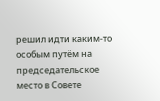решил идти каким-то особым путём на председательское место в Совете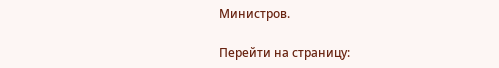Министров.

Перейти на страницу: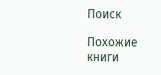Поиск

Похожие книги